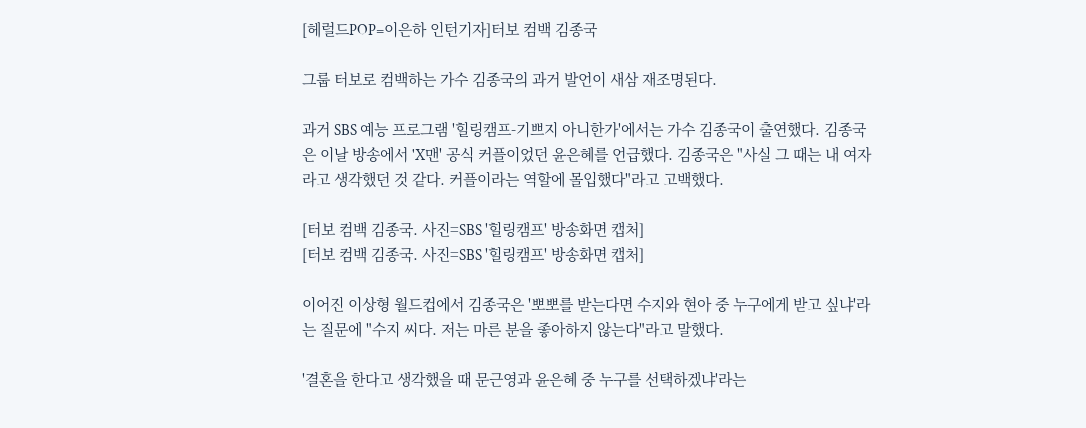[헤럴드POP=이은하 인턴기자]터보 컴백 김종국

그룹 터보로 컴백하는 가수 김종국의 과거 발언이 새삼 재조명된다.

과거 SBS 예능 프로그램 '힐링캠프-기쁘지 아니한가'에서는 가수 김종국이 출연했다. 김종국은 이날 방송에서 'X맨' 공식 커플이었던 윤은혜를 언급했다. 김종국은 "사실 그 때는 내 여자라고 생각했던 것 같다. 커플이라는 역할에 몰입했다"라고 고백했다.

[터보 컴백 김종국. 사진=SBS '힐링캠프' 방송화면 캡처]
[터보 컴백 김종국. 사진=SBS '힐링캠프' 방송화면 캡처]

이어진 이상형 월드컵에서 김종국은 '뽀뽀를 받는다면 수지와 현아 중 누구에게 받고 싶냐'라는 질문에 "수지 씨다. 저는 마른 분을 좋아하지 않는다"라고 말했다.

'결혼을 한다고 생각했을 때 문근영과 윤은혜 중 누구를 선택하겠냐'라는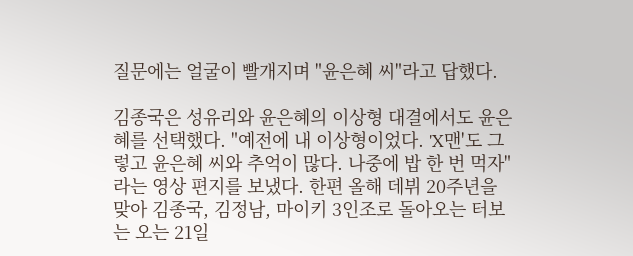질문에는 얼굴이 빨개지며 "윤은혜 씨"라고 답했다.

김종국은 성유리와 윤은혜의 이상형 대결에서도 윤은혜를 선택했다. "예전에 내 이상형이었다. 'X맨'도 그렇고 윤은혜 씨와 추억이 많다. 나중에 밥 한 번 먹자"라는 영상 편지를 보냈다. 한편 올해 데뷔 20주년을 맞아 김종국, 김정남, 마이키 3인조로 돌아오는 터보는 오는 21일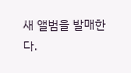새 앨범을 발매한다.